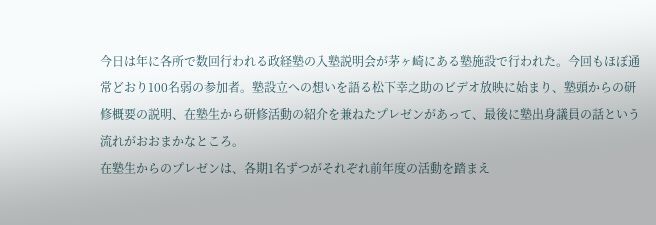今日は年に各所で数回行われる政経塾の入塾説明会が茅ヶ崎にある塾施設で行われた。今回もほぼ通常どおり100名弱の参加者。塾設立への想いを語る松下幸之助のビデオ放映に始まり、塾頭からの研修概要の説明、在塾生から研修活動の紹介を兼ねたプレゼンがあって、最後に塾出身議員の話という流れがおおまかなところ。
在塾生からのプレゼンは、各期1名ずつがそれぞれ前年度の活動を踏まえ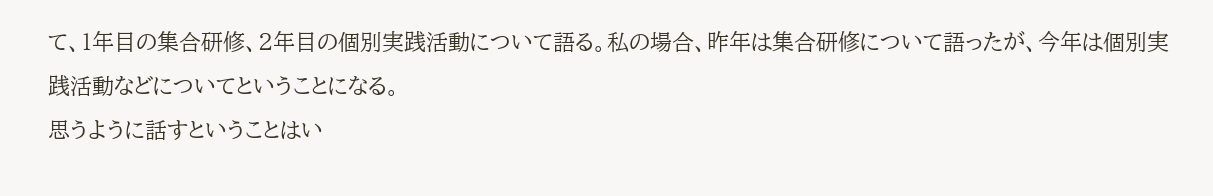て、1年目の集合研修、2年目の個別実践活動について語る。私の場合、昨年は集合研修について語ったが、今年は個別実践活動などについてということになる。
思うように話すということはい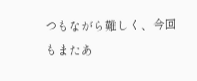つもながら難しく、今回もまたあ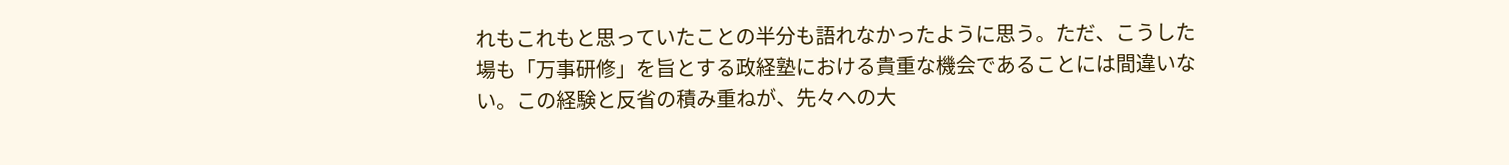れもこれもと思っていたことの半分も語れなかったように思う。ただ、こうした場も「万事研修」を旨とする政経塾における貴重な機会であることには間違いない。この経験と反省の積み重ねが、先々への大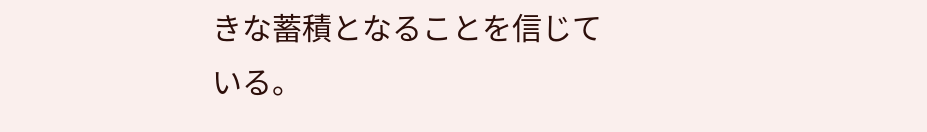きな蓄積となることを信じている。